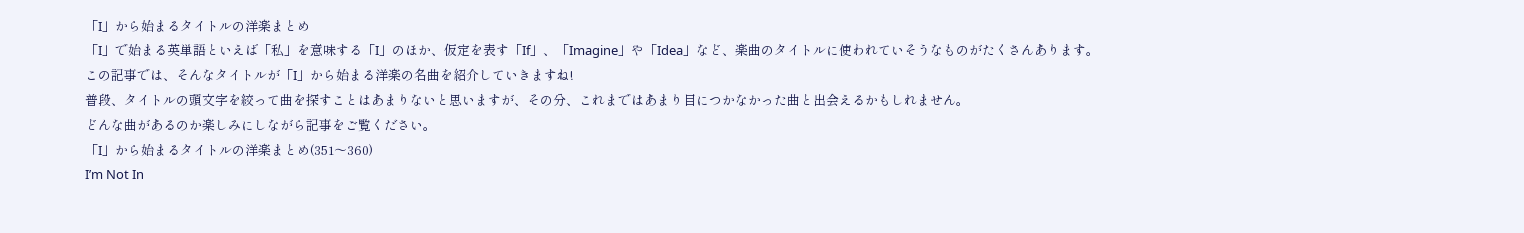「I」から始まるタイトルの洋楽まとめ
「I」で始まる英単語といえば「私」を意味する「I」のほか、仮定を表す「If」、「Imagine」や「Idea」など、楽曲のタイトルに使われていそうなものがたくさんあります。
この記事では、そんなタイトルが「I」から始まる洋楽の名曲を紹介していきますね!
普段、タイトルの頭文字を絞って曲を探すことはあまりないと思いますが、その分、これまではあまり目につかなかった曲と出会えるかもしれません。
どんな曲があるのか楽しみにしながら記事をご覧ください。
「I」から始まるタイトルの洋楽まとめ(351〜360)
I’m Not In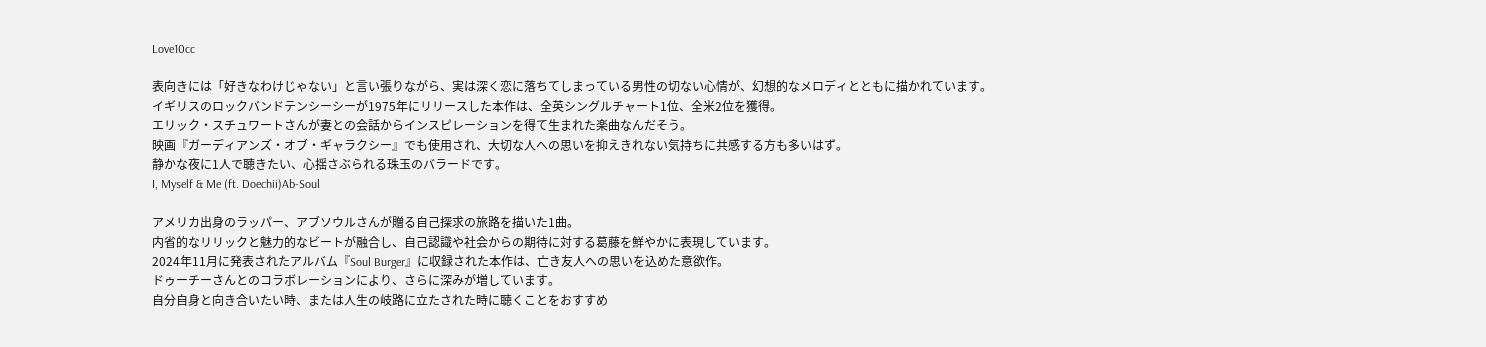Love10cc

表向きには「好きなわけじゃない」と言い張りながら、実は深く恋に落ちてしまっている男性の切ない心情が、幻想的なメロディとともに描かれています。
イギリスのロックバンドテンシーシーが1975年にリリースした本作は、全英シングルチャート1位、全米2位を獲得。
エリック・スチュワートさんが妻との会話からインスピレーションを得て生まれた楽曲なんだそう。
映画『ガーディアンズ・オブ・ギャラクシー』でも使用され、大切な人への思いを抑えきれない気持ちに共感する方も多いはず。
静かな夜に1人で聴きたい、心揺さぶられる珠玉のバラードです。
I, Myself & Me (ft. Doechii)Ab-Soul

アメリカ出身のラッパー、アブソウルさんが贈る自己探求の旅路を描いた1曲。
内省的なリリックと魅力的なビートが融合し、自己認識や社会からの期待に対する葛藤を鮮やかに表現しています。
2024年11月に発表されたアルバム『Soul Burger』に収録された本作は、亡き友人への思いを込めた意欲作。
ドゥーチーさんとのコラボレーションにより、さらに深みが増しています。
自分自身と向き合いたい時、または人生の岐路に立たされた時に聴くことをおすすめ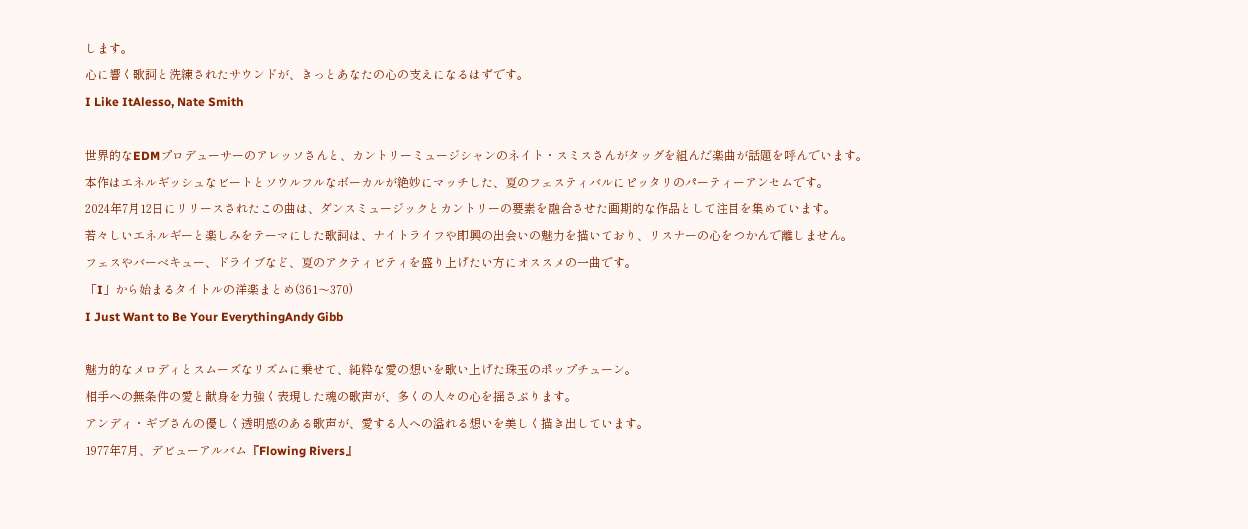します。
心に響く歌詞と洗練されたサウンドが、きっとあなたの心の支えになるはずです。
I Like ItAlesso, Nate Smith

世界的なEDMプロデューサーのアレッソさんと、カントリーミュージシャンのネイト・スミスさんがタッグを組んだ楽曲が話題を呼んでいます。
本作はエネルギッシュなビートとソウルフルなボーカルが絶妙にマッチした、夏のフェスティバルにピッタリのパーティーアンセムです。
2024年7月12日にリリースされたこの曲は、ダンスミュージックとカントリーの要素を融合させた画期的な作品として注目を集めています。
若々しいエネルギーと楽しみをテーマにした歌詞は、ナイトライフや即興の出会いの魅力を描いており、リスナーの心をつかんで離しません。
フェスやバーベキュー、ドライブなど、夏のアクティビティを盛り上げたい方にオススメの一曲です。
「I」から始まるタイトルの洋楽まとめ(361〜370)
I Just Want to Be Your EverythingAndy Gibb

魅力的なメロディとスムーズなリズムに乗せて、純粋な愛の想いを歌い上げた珠玉のポップチューン。
相手への無条件の愛と献身を力強く表現した魂の歌声が、多くの人々の心を揺さぶります。
アンディ・ギブさんの優しく透明感のある歌声が、愛する人への溢れる想いを美しく描き出しています。
1977年7月、デビューアルバム『Flowing Rivers』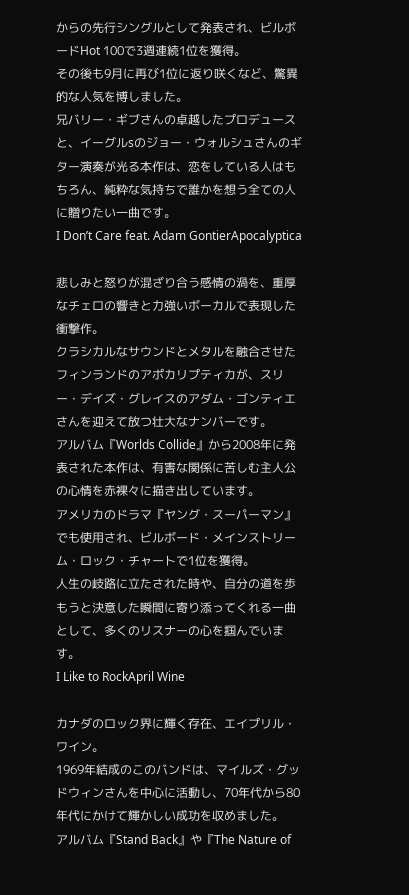からの先行シングルとして発表され、ビルボードHot 100で3週連続1位を獲得。
その後も9月に再び1位に返り咲くなど、驚異的な人気を博しました。
兄バリー・ギブさんの卓越したプロデュースと、イーグルsのジョー・ウォルシュさんのギター演奏が光る本作は、恋をしている人はもちろん、純粋な気持ちで誰かを想う全ての人に贈りたい一曲です。
I Don’t Care feat. Adam GontierApocalyptica

悲しみと怒りが混ざり合う感情の渦を、重厚なチェロの響きと力強いボーカルで表現した衝撃作。
クラシカルなサウンドとメタルを融合させたフィンランドのアポカリプティカが、スリー・デイズ・グレイスのアダム・ゴンティエさんを迎えて放つ壮大なナンバーです。
アルバム『Worlds Collide』から2008年に発表された本作は、有害な関係に苦しむ主人公の心情を赤裸々に描き出しています。
アメリカのドラマ『ヤング・スーパーマン』でも使用され、ビルボード・メインストリーム・ロック・チャートで1位を獲得。
人生の岐路に立たされた時や、自分の道を歩もうと決意した瞬間に寄り添ってくれる一曲として、多くのリスナーの心を掴んでいます。
I Like to RockApril Wine

カナダのロック界に輝く存在、エイプリル・ワイン。
1969年結成のこのバンドは、マイルズ・グッドウィンさんを中心に活動し、70年代から80年代にかけて輝かしい成功を収めました。
アルバム『Stand Back』や『The Nature of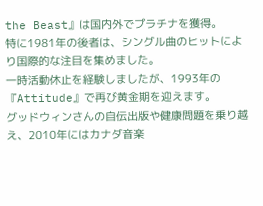the Beast』は国内外でプラチナを獲得。
特に1981年の後者は、シングル曲のヒットにより国際的な注目を集めました。
一時活動休止を経験しましたが、1993年の『Attitude』で再び黄金期を迎えます。
グッドウィンさんの自伝出版や健康問題を乗り越え、2010年にはカナダ音楽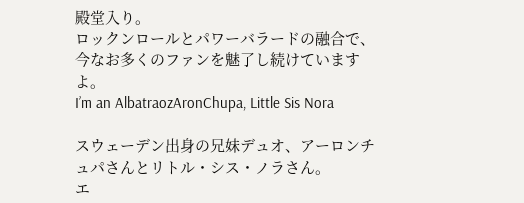殿堂入り。
ロックンロールとパワーバラードの融合で、今なお多くのファンを魅了し続けていますよ。
I’m an AlbatraozAronChupa, Little Sis Nora

スウェーデン出身の兄妹デュオ、アーロンチュパさんとリトル・シス・ノラさん。
エ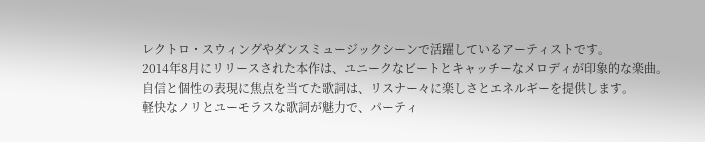レクトロ・スウィングやダンスミュージックシーンで活躍しているアーティストです。
2014年8月にリリースされた本作は、ユニークなビートとキャッチーなメロディが印象的な楽曲。
自信と個性の表現に焦点を当てた歌詞は、リスナー々に楽しさとエネルギーを提供します。
軽快なノリとユーモラスな歌詞が魅力で、パーティ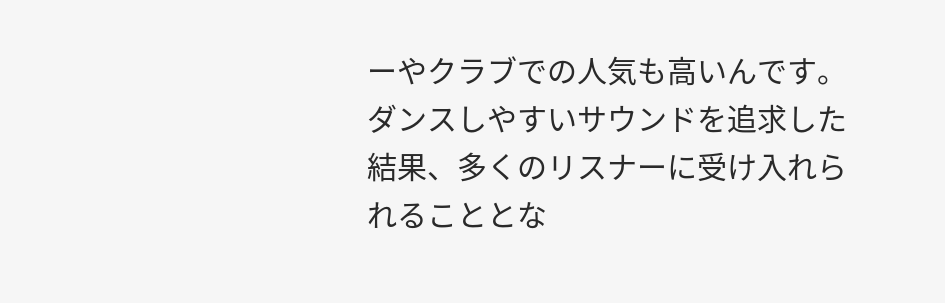ーやクラブでの人気も高いんです。
ダンスしやすいサウンドを追求した結果、多くのリスナーに受け入れられることとな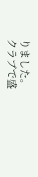りました。
クラブで盛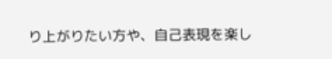り上がりたい方や、自己表現を楽し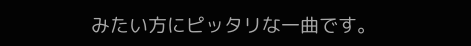みたい方にピッタリな一曲です。